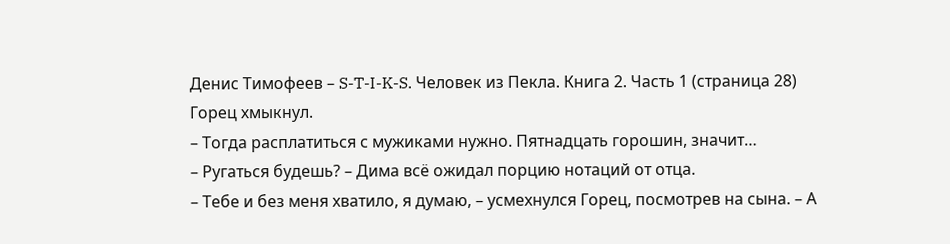Денис Тимофеев – S-T-I-K-S. Человек из Пекла. Книга 2. Часть 1 (страница 28)
Горец хмыкнул.
– Тогда расплатиться с мужиками нужно. Пятнадцать горошин, значит…
– Ругаться будешь? – Дима всё ожидал порцию нотаций от отца.
– Тебе и без меня хватило, я думаю, – усмехнулся Горец, посмотрев на сына. – А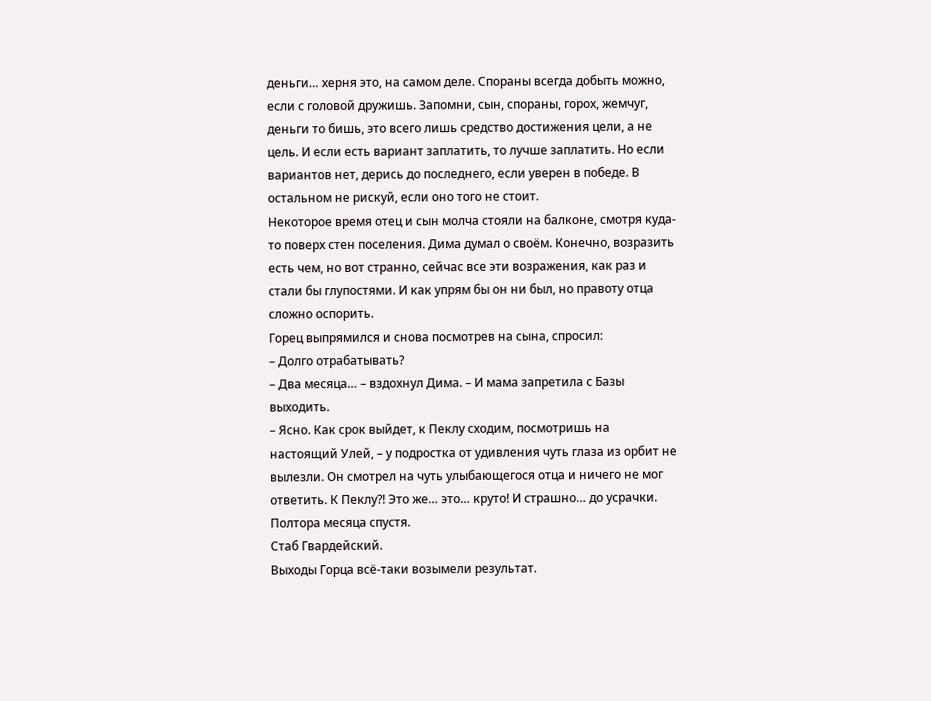деньги… херня это, на самом деле. Спораны всегда добыть можно, если с головой дружишь. Запомни, сын, спораны, горох, жемчуг, деньги то бишь, это всего лишь средство достижения цели, а не цель. И если есть вариант заплатить, то лучше заплатить. Но если вариантов нет, дерись до последнего, если уверен в победе. В остальном не рискуй, если оно того не стоит.
Некоторое время отец и сын молча стояли на балконе, смотря куда-то поверх стен поселения. Дима думал о своём. Конечно, возразить есть чем, но вот странно, сейчас все эти возражения, как раз и стали бы глупостями. И как упрям бы он ни был, но правоту отца сложно оспорить.
Горец выпрямился и снова посмотрев на сына, спросил:
– Долго отрабатывать?
– Два месяца… – вздохнул Дима. – И мама запретила с Базы выходить.
– Ясно. Как срок выйдет, к Пеклу сходим, посмотришь на настоящий Улей, – у подростка от удивления чуть глаза из орбит не вылезли. Он смотрел на чуть улыбающегося отца и ничего не мог ответить. К Пеклу?! Это же… это… круто! И страшно… до усрачки.
Полтора месяца спустя.
Стаб Гвардейский.
Выходы Горца всё-таки возымели результат.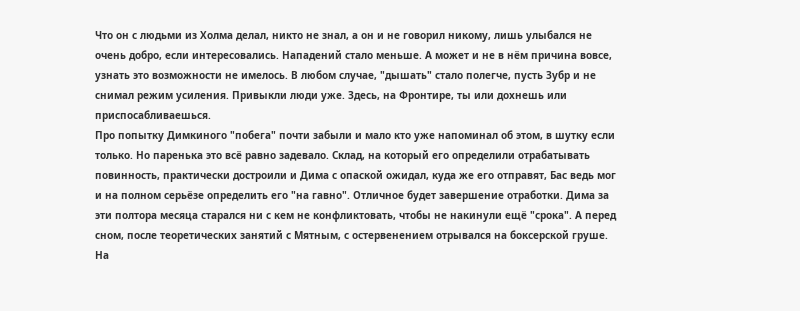Что он с людьми из Холма делал, никто не знал, а он и не говорил никому, лишь улыбался не очень добро, если интересовались. Нападений стало меньше. А может и не в нём причина вовсе, узнать это возможности не имелось. В любом случае, "дышать" стало полегче, пусть Зубр и не снимал режим усиления. Привыкли люди уже. Здесь, на Фронтире, ты или дохнешь или приспосабливаешься.
Про попытку Димкиного "побега" почти забыли и мало кто уже напоминал об этом, в шутку если только. Но паренька это всё равно задевало. Склад, на который его определили отрабатывать повинность, практически достроили и Дима с опаской ожидал, куда же его отправят, Бас ведь мог и на полном серьёзе определить его "на гавно". Отличное будет завершение отработки. Дима за эти полтора месяца старался ни с кем не конфликтовать, чтобы не накинули ещё "срока". А перед сном, после теоретических занятий с Мятным, с остервенением отрывался на боксерской груше. На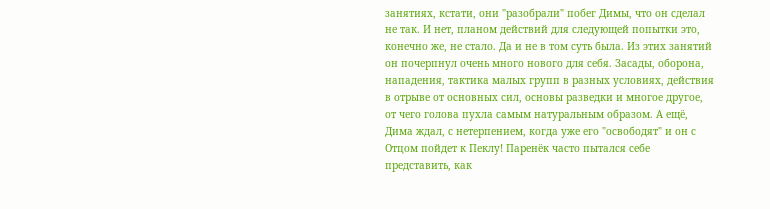занятиях, кстати, они "разобрали" побег Димы, что он сделал не так. И нет, планом действий для следующей попытки это, конечно же, не стало. Да и не в том суть была. Из этих занятий он почерпнул очень много нового для себя. Засады, оборона, нападения, тактика малых групп в разных условиях, действия в отрыве от основных сил, основы разведки и многое другое, от чего голова пухла самым натуральным образом. А ещё, Дима ждал, с нетерпением, когда уже его "освободят" и он с Отцом пойдет к Пеклу! Паренёк часто пытался себе представить, как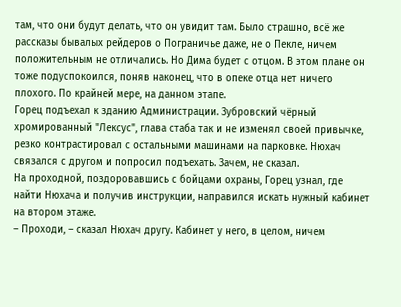там, что они будут делать, что он увидит там. Было страшно, всё же рассказы бывалых рейдеров о Пограничье даже, не о Пекле, ничем положительным не отличались. Но Дима будет с отцом. В этом плане он тоже подуспокоился, поняв наконец, что в опеке отца нет ничего плохого. По крайней мере, на данном этапе.
Горец подъехал к зданию Администрации. Зубровский чёрный хромированный "Лексус", глава стаба так и не изменял своей привычке, резко контрастировал с остальными машинами на парковке. Нюхач связался с другом и попросил подъехать. Зачем, не сказал.
На проходной, поздоровавшись с бойцами охраны, Горец узнал, где найти Нюхача и получив инструкции, направился искать нужный кабинет на втором этаже.
– Проходи, – сказал Нюхач другу. Кабинет у него, в целом, ничем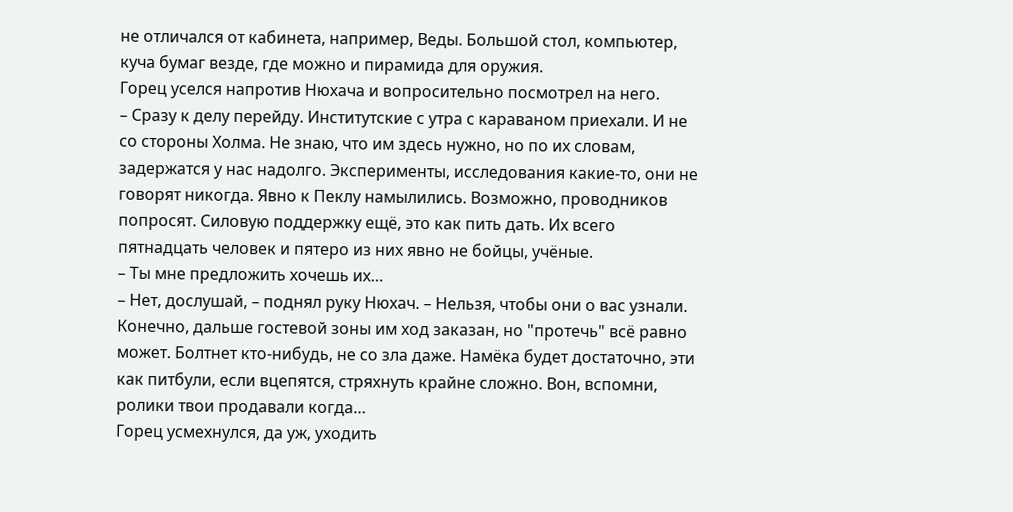не отличался от кабинета, например, Веды. Большой стол, компьютер, куча бумаг везде, где можно и пирамида для оружия.
Горец уселся напротив Нюхача и вопросительно посмотрел на него.
– Сразу к делу перейду. Институтские с утра с караваном приехали. И не со стороны Холма. Не знаю, что им здесь нужно, но по их словам, задержатся у нас надолго. Эксперименты, исследования какие-то, они не говорят никогда. Явно к Пеклу намылились. Возможно, проводников попросят. Силовую поддержку ещё, это как пить дать. Их всего пятнадцать человек и пятеро из них явно не бойцы, учёные.
– Ты мне предложить хочешь их…
– Нет, дослушай, – поднял руку Нюхач. – Нельзя, чтобы они о вас узнали. Конечно, дальше гостевой зоны им ход заказан, но "протечь" всё равно может. Болтнет кто-нибудь, не со зла даже. Намёка будет достаточно, эти как питбули, если вцепятся, стряхнуть крайне сложно. Вон, вспомни, ролики твои продавали когда…
Горец усмехнулся, да уж, уходить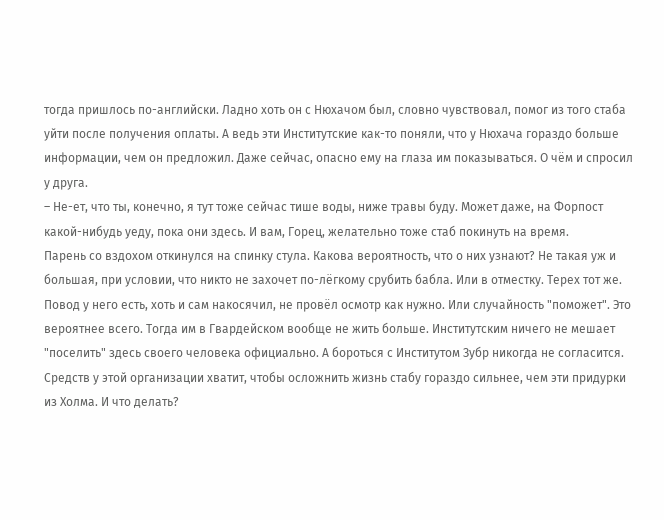тогда пришлось по-английски. Ладно хоть он с Нюхачом был, словно чувствовал, помог из того стаба уйти после получения оплаты. А ведь эти Институтские как-то поняли, что у Нюхача гораздо больше информации, чем он предложил. Даже сейчас, опасно ему на глаза им показываться. О чём и спросил у друга.
– Не-ет, что ты, конечно, я тут тоже сейчас тише воды, ниже травы буду. Может даже, на Форпост какой-нибудь уеду, пока они здесь. И вам, Горец, желательно тоже стаб покинуть на время.
Парень со вздохом откинулся на спинку стула. Какова вероятность, что о них узнают? Не такая уж и большая, при условии, что никто не захочет по-лёгкому срубить бабла. Или в отместку. Терех тот же. Повод у него есть, хоть и сам накосячил, не провёл осмотр как нужно. Или случайность "поможет". Это вероятнее всего. Тогда им в Гвардейском вообще не жить больше. Институтским ничего не мешает "поселить" здесь своего человека официально. А бороться с Институтом Зубр никогда не согласится. Средств у этой организации хватит, чтобы осложнить жизнь стабу гораздо сильнее, чем эти придурки из Холма. И что делать?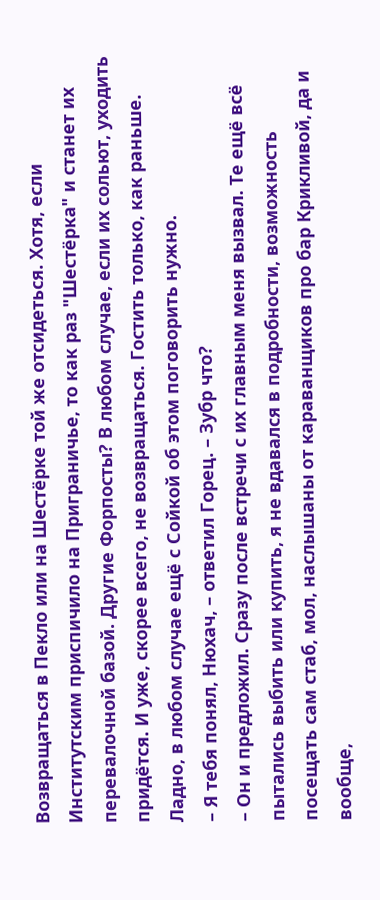Возвращаться в Пекло или на Шестёрке той же отсидеться. Хотя, если Институтским приспичило на Приграничье, то как раз "Шестёрка" и станет их перевалочной базой. Другие Форпосты? В любом случае, если их сольют, уходить придётся. И уже, скорее всего, не возвращаться. Гостить только, как раньше. Ладно, в любом случае ещё с Сойкой об этом поговорить нужно.
– Я тебя понял, Нюхач, – ответил Горец. – Зубр что?
– Он и предложил. Сразу после встречи с их главным меня вызвал. Те ещё всё пытались выбить или купить, я не вдавался в подробности, возможность посещать сам стаб, мол, наслышаны от караванщиков про бар Крикливой, да и вообще,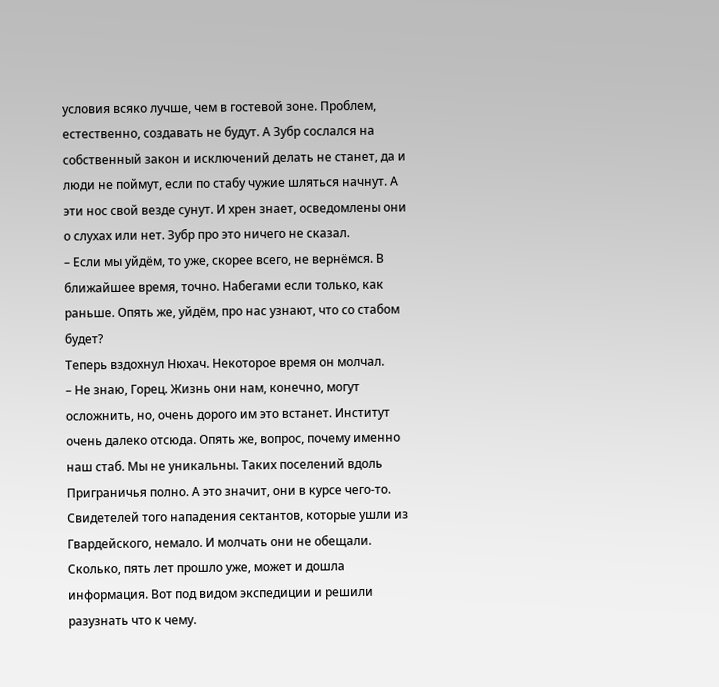условия всяко лучше, чем в гостевой зоне. Проблем, естественно, создавать не будут. А Зубр сослался на собственный закон и исключений делать не станет, да и люди не поймут, если по стабу чужие шляться начнут. А эти нос свой везде сунут. И хрен знает, осведомлены они о слухах или нет. Зубр про это ничего не сказал.
– Если мы уйдём, то уже, скорее всего, не вернёмся. В ближайшее время, точно. Набегами если только, как раньше. Опять же, уйдём, про нас узнают, что со стабом будет?
Теперь вздохнул Нюхач. Некоторое время он молчал.
– Не знаю, Горец. Жизнь они нам, конечно, могут осложнить, но, очень дорого им это встанет. Институт очень далеко отсюда. Опять же, вопрос, почему именно наш стаб. Мы не уникальны. Таких поселений вдоль Приграничья полно. А это значит, они в курсе чего-то. Свидетелей того нападения сектантов, которые ушли из Гвардейского, немало. И молчать они не обещали. Сколько, пять лет прошло уже, может и дошла информация. Вот под видом экспедиции и решили разузнать что к чему.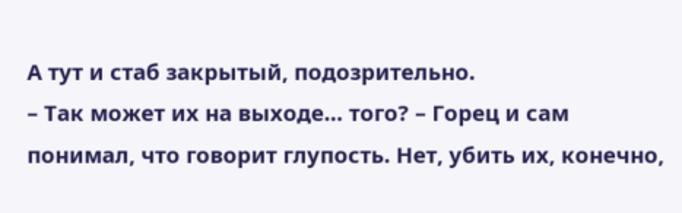А тут и стаб закрытый, подозрительно.
– Так может их на выходе… того? – Горец и сам понимал, что говорит глупость. Нет, убить их, конечно,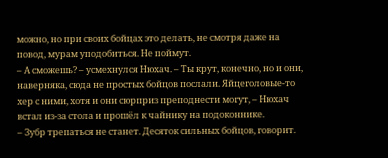можно, но при своих бойцах это делать, не смотря даже на повод, мурам уподобиться. Не поймут.
– А сможешь? – усмехнулся Нюхач. – Ты крут, конечно, но и они, наверняка, сюда не простых бойцов послали. Яйцеголовые-то хер с ними, хотя и они сюрприз преподнести могут, – Нюхач встал из-за стола и прошёл к чайнику на подоконнике.
– Зубр трепаться не станет. Десяток сильных бойцов, говорит.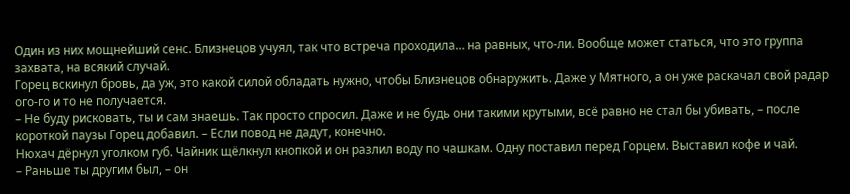Один из них мощнейший сенс. Близнецов учуял, так что встреча проходила… на равных, что-ли. Вообще может статься, что это группа захвата, на всякий случай.
Горец вскинул бровь, да уж, это какой силой обладать нужно, чтобы Близнецов обнаружить. Даже у Мятного, а он уже раскачал свой радар ого-го и то не получается.
– Не буду рисковать, ты и сам знаешь. Так просто спросил. Даже и не будь они такими крутыми, всё равно не стал бы убивать, – после короткой паузы Горец добавил. – Если повод не дадут, конечно.
Нюхач дёрнул уголком губ. Чайник щёлкнул кнопкой и он разлил воду по чашкам. Одну поставил перед Горцем. Выставил кофе и чай.
– Раньше ты другим был, – он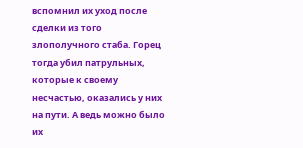вспомнил их уход после сделки из того злополучного стаба. Горец тогда убил патрульных, которые к своему несчастью, оказались у них на пути. А ведь можно было их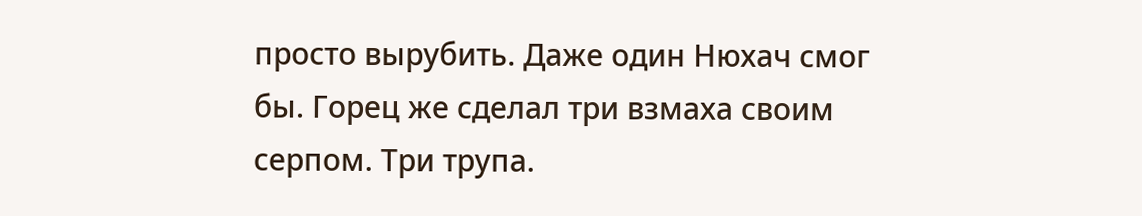просто вырубить. Даже один Нюхач смог бы. Горец же сделал три взмаха своим серпом. Три трупа.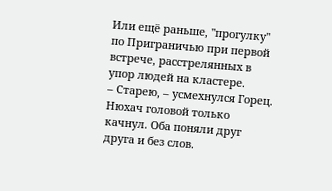Или ещё раньше, "прогулку" по Приграничью при первой встрече, расстрелянных в упор людей на кластере.
– Старею, – усмехнулся Горец. Нюхач головой только качнул. Оба поняли друг друга и без слов.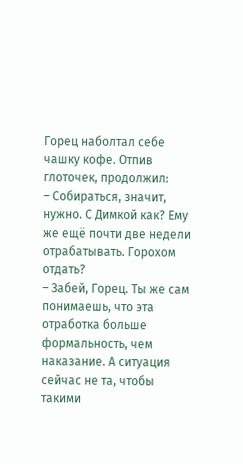Горец наболтал себе чашку кофе. Отпив глоточек, продолжил:
– Собираться, значит, нужно. С Димкой как? Ему же ещё почти две недели отрабатывать. Горохом отдать?
– Забей, Горец. Ты же сам понимаешь, что эта отработка больше формальность, чем наказание. А ситуация сейчас не та, чтобы такими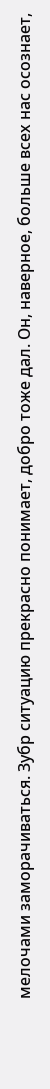мелочами заморачиваться. Зубр ситуацию прекрасно понимает, добро тоже дал. Он, наверное, больше всех нас осознает,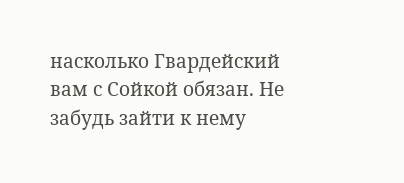насколько Гвардейский вам с Сойкой обязан. Не забудь зайти к нему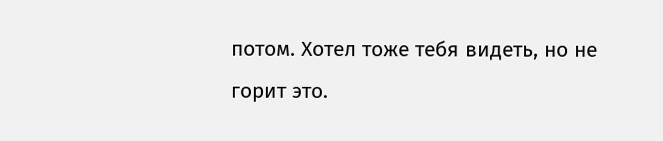потом. Хотел тоже тебя видеть, но не горит это.